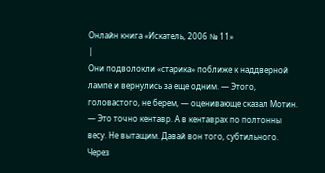Онлайн книга «Искатель, 2006 № 11»
|
Они подволокли «старика» поближе к наддверной лампе и вернулись за еще одним. — Этого, головастого, не берем, — оценивающе сказал Мотин. — Это точно кентавр. А в кентаврах по полтонны весу. Не вытащим. Давай вон того, субтильного. Через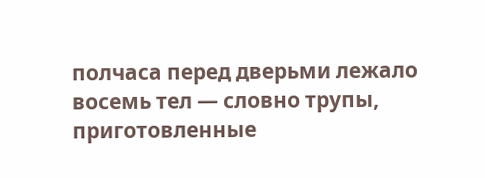полчаса перед дверьми лежало восемь тел — словно трупы, приготовленные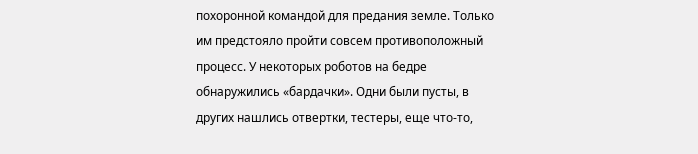похоронной командой для предания земле. Только им предстояло пройти совсем противоположный процесс. У некоторых роботов на бедре обнаружились «бардачки». Одни были пусты, в других нашлись отвертки, тестеры, еще что-то,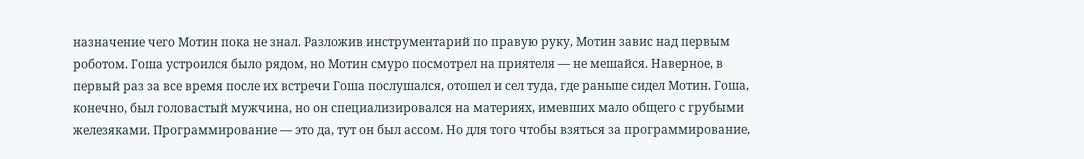назначение чего Мотин пока не знал. Разложив инструментарий по правую руку, Мотин завис над первым роботом. Гоша устроился было рядом, но Мотин смуро посмотрел на приятеля — не мешайся. Наверное, в первый раз за все время после их встречи Гоша послушался, отошел и сел туда, где раньше сидел Мотин. Гоша, конечно, был головастый мужчина, но он специализировался на материях, имевших мало общего с грубыми железяками. Программирование — это да, тут он был ассом. Но для того чтобы взяться за программирование,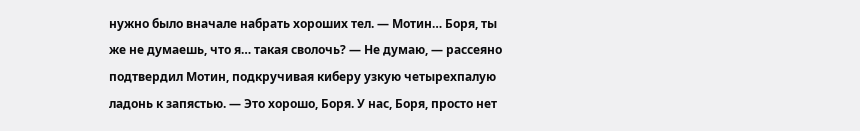нужно было вначале набрать хороших тел. — Мотин… Боря, ты же не думаешь, что я… такая сволочь? — Не думаю, — рассеяно подтвердил Мотин, подкручивая киберу узкую четырехпалую ладонь к запястью. — Это хорошо, Боря. У нас, Боря, просто нет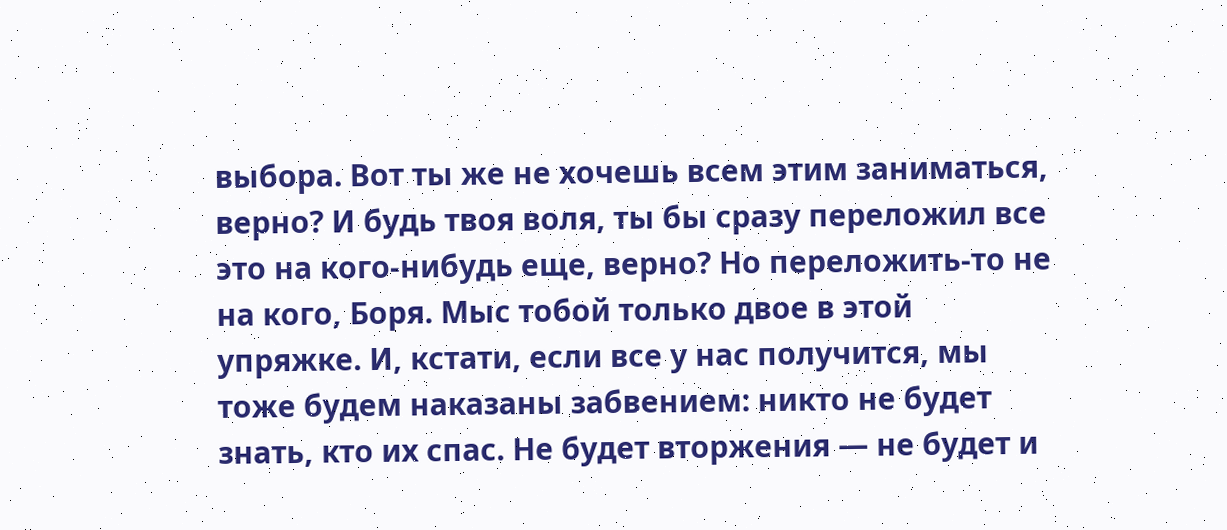выбора. Вот ты же не хочешь всем этим заниматься, верно? И будь твоя воля, ты бы сразу переложил все это на кого-нибудь еще, верно? Но переложить-то не на кого, Боря. Мыс тобой только двое в этой упряжке. И, кстати, если все у нас получится, мы тоже будем наказаны забвением: никто не будет знать, кто их спас. Не будет вторжения — не будет и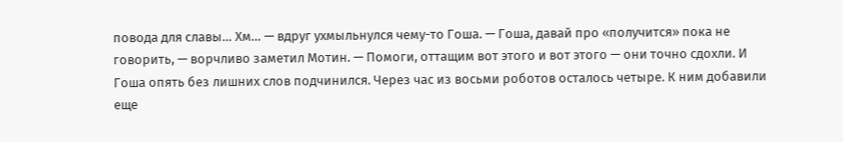повода для славы… Хм… — вдруг ухмыльнулся чему-то Гоша. — Гоша, давай про «получится» пока не говорить, — ворчливо заметил Мотин. — Помоги, оттащим вот этого и вот этого — они точно сдохли. И Гоша опять без лишних слов подчинился. Через час из восьми роботов осталось четыре. К ним добавили еще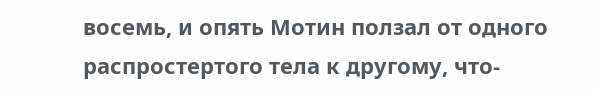восемь, и опять Мотин ползал от одного распростертого тела к другому, что-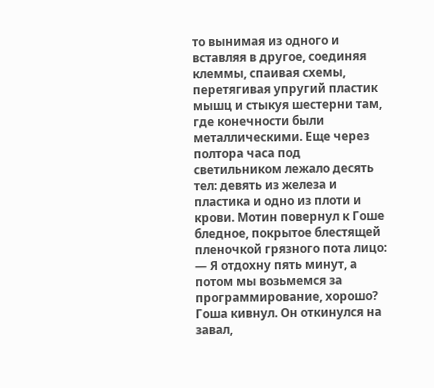то вынимая из одного и вставляя в другое, соединяя клеммы, спаивая схемы, перетягивая упругий пластик мышц и стыкуя шестерни там, где конечности были металлическими. Еще через полтора часа под светильником лежало десять тел: девять из железа и пластика и одно из плоти и крови. Мотин повернул к Гоше бледное, покрытое блестящей пленочкой грязного пота лицо: — Я отдохну пять минут, а потом мы возьмемся за программирование, хорошо? Гоша кивнул. Он откинулся на завал,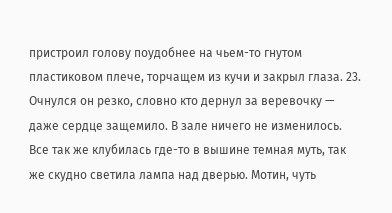пристроил голову поудобнее на чьем-то гнутом пластиковом плече, торчащем из кучи и закрыл глаза. 23. Очнулся он резко, словно кто дернул за веревочку — даже сердце защемило. В зале ничего не изменилось. Все так же клубилась где-то в вышине темная муть, так же скудно светила лампа над дверью. Мотин, чуть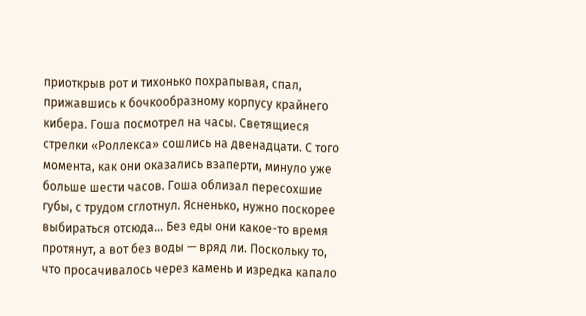приоткрыв рот и тихонько похрапывая, спал, прижавшись к бочкообразному корпусу крайнего кибера. Гоша посмотрел на часы. Светящиеся стрелки «Роллекса» сошлись на двенадцати. С того момента, как они оказались взаперти, минуло уже больше шести часов. Гоша облизал пересохшие губы, с трудом сглотнул. Ясненько, нужно поскорее выбираться отсюда… Без еды они какое-то время протянут, а вот без воды — вряд ли. Поскольку то, что просачивалось через камень и изредка капало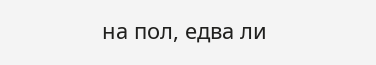на пол, едва ли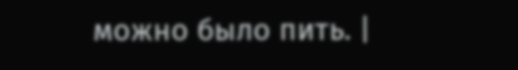можно было пить. |